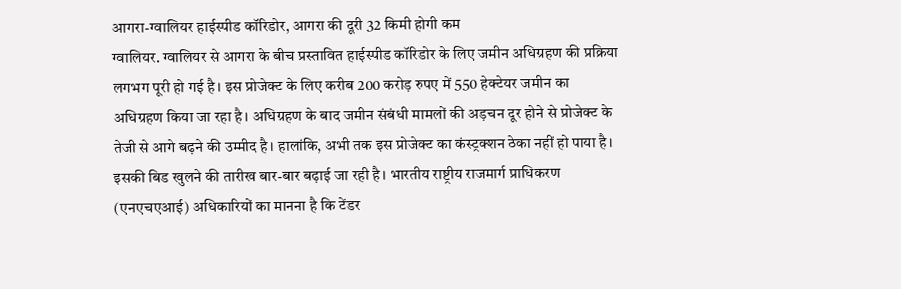आगरा-ग्वालियर हाईस्पीड कॉरिडोर, आगरा की दूरी 32 किमी होगी कम
ग्वालियर. ग्वालियर से आगरा के बीच प्रस्तावित हाईस्पीड कॉरिडोर के लिए जमीन अधिग्रहण की प्रक्रिया लगभग पूरी हो गई है। इस प्रोजेक्ट के लिए करीब 200 करोड़ रुपए में 550 हेक्टेयर जमीन का अधिग्रहण किया जा रहा है। अधिग्रहण के बाद जमीन संबंधी मामलों की अड़चन दूर होने से प्रोजेक्ट के तेजी से आगे बढ़ने की उम्मीद है। हालांकि, अभी तक इस प्रोजेक्ट का कंस्ट्रक्शन ठेका नहीं हो पाया है। इसकी बिड खुलने की तारीख बार-बार बढ़ाई जा रही है। भारतीय राष्ट्रीय राजमार्ग प्राधिकरण (एनएचएआई) अधिकारियों का मानना है कि टेंडर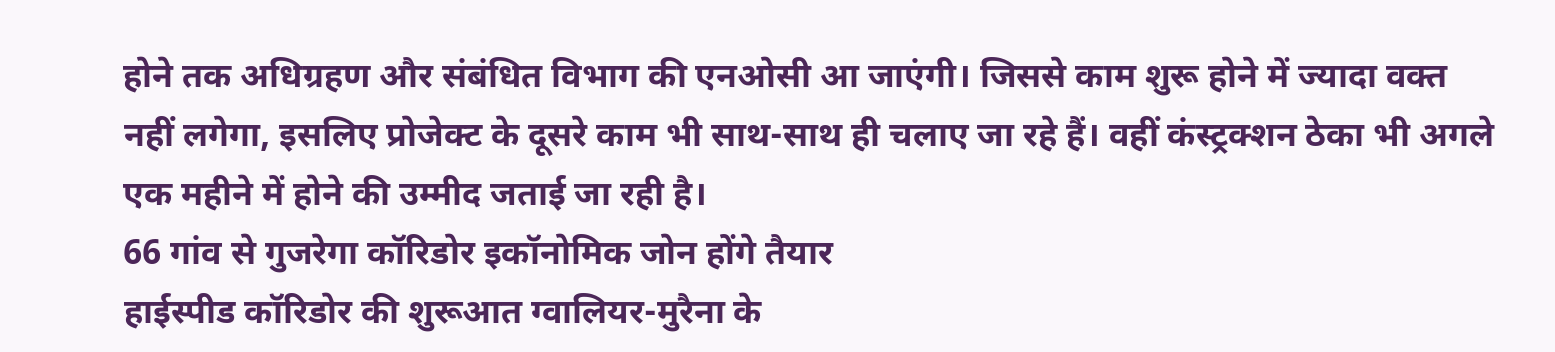होने तक अधिग्रहण और संबंधित विभाग की एनओसी आ जाएंगी। जिससे काम शुरू होने में ज्यादा वक्त नहीं लगेगा, इसलिए प्रोजेक्ट के दूसरे काम भी साथ-साथ ही चलाए जा रहे हैं। वहीं कंस्ट्रक्शन ठेका भी अगले एक महीने में होने की उम्मीद जताई जा रही है।
66 गांव से गुजरेगा कॉरिडोर इकॉनोमिक जोन होंगे तैयार
हाईस्पीड कॉरिडोर की शुरूआत ग्वालियर-मुरैना के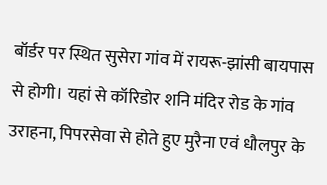बॉर्डर पर स्थित सुसेरा गांव में रायरू-झांसी बायपास से होगी। यहां से कॉरिडोर शनि मंदिर रोड के गांव उराहना, पिपरसेवा से होते हुए मुरैना एवं धौलपुर के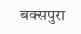बक्सपुरा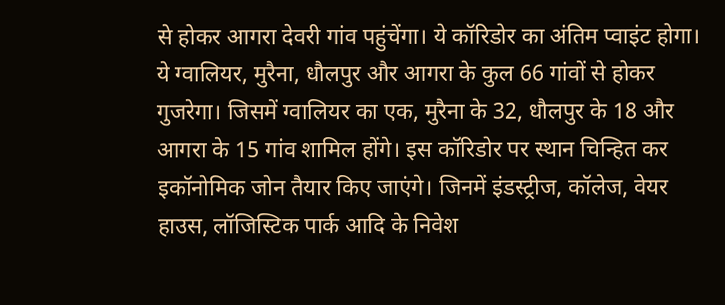से होकर आगरा देवरी गांव पहुंचेंगा। ये कॉरिडोर का अंतिम प्वाइंट होगा। ये ग्वालियर, मुरैना, धौलपुर और आगरा के कुल 66 गांवों से होकर गुजरेगा। जिसमें ग्वालियर का एक, मुरैना के 32, धौलपुर के 18 और आगरा के 15 गांव शामिल होंगे। इस कॉरिडोर पर स्थान चिन्हित कर इकॉनोमिक जोन तैयार किए जाएंगे। जिनमें इंडस्ट्रीज, कॉलेज, वेयर हाउस, लॉजिस्टिक पार्क आदि के निवेश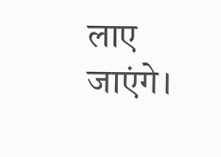लाए जाएंगे।